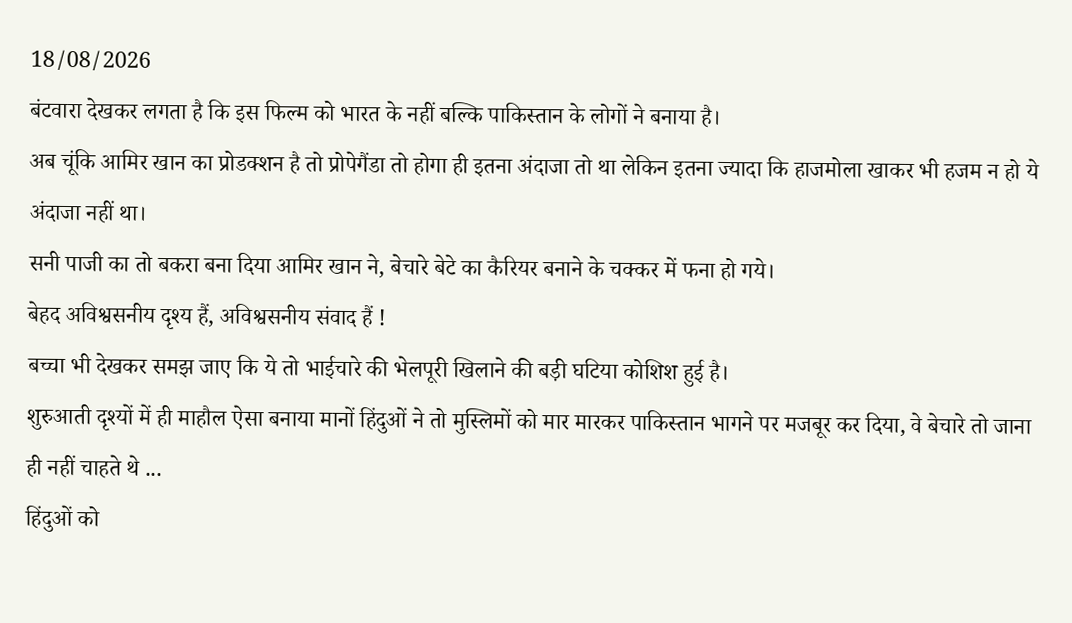18/08/2026
बंटवारा देखकर लगता है कि इस फिल्म को भारत के नहीं बल्कि पाकिस्तान के लोगों ने बनाया है।
अब चूंकि आमिर खान का प्रोडक्शन है तो प्रोपेगैंडा तो होगा ही इतना अंदाजा तो था लेकिन इतना ज्यादा कि हाजमोला खाकर भी हजम न हो ये अंदाजा नहीं था।
सनी पाजी का तो बकरा बना दिया आमिर खान ने, बेचारे बेटे का कैरियर बनाने के चक्कर में फना हो गये।
बेहद अविश्वसनीय दृश्य हैं, अविश्वसनीय संवाद हैं !
बच्चा भी देखकर समझ जाए कि ये तो भाईचारे की भेलपूरी खिलाने की बड़ी घटिया कोशिश हुई है।
शुरुआती दृश्यों में ही माहौल ऐसा बनाया मानों हिंदुओं ने तो मुस्लिमों को मार मारकर पाकिस्तान भागने पर मजबूर कर दिया, वे बेचारे तो जाना ही नहीं चाहते थे ...
हिंदुओं को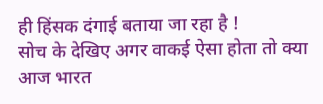ही हिंसक दंगाई बताया जा रहा है !
सोच के देखिए अगर वाकई ऐसा होता तो क्या आज भारत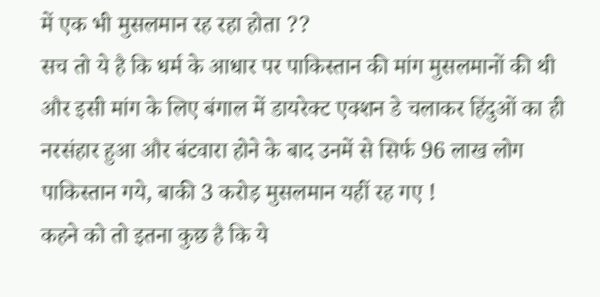में एक भी मुसलमान रह रहा होता ??
सच तो ये है कि धर्म के आधार पर पाकिस्तान की मांग मुसलमानों की थी और इसी मांग के लिए बंगाल में डायरेक्ट एक्शन डे चलाकर हिंदुओं का ही नरसंहार हुआ और बंटवारा होने के बाद उनमें से सिर्फ 96 लाख लोग पाकिस्तान गये, बाकी 3 करोड़ मुसलमान यहीं रह गए !
कहने को तो इतना कुछ है कि ये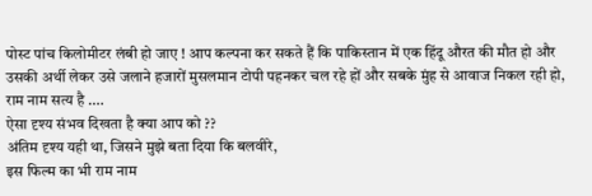पोस्ट पांच किलोमीटर लंबी हो जाए ! आप कल्पना कर सकते हैं कि पाकिस्तान में एक हिंदू औरत की मौत हो और उसकी अर्थी लेकर उसे जलाने हजारों मुसलमान टोपी पहनकर चल रहे हों और सबके मुंह से आवाज निकल रही हो, राम नाम सत्य है ....
ऐसा दृश्य संभव दिखता है क्या आप को ??
अंतिम दृश्य यही था, जिसने मुझे बता दिया कि बलवीरे,
इस फिल्म का भी राम नाम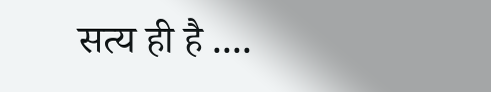सत्य ही है ....